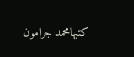كتبهامحمد جرامون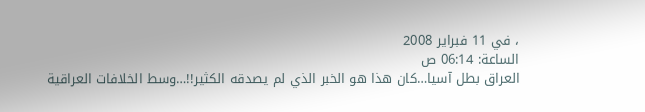، في 11 فبراير 2008
الساعة: 06:14 ص
العراق بطل آسيا…كان هذا هو الخبر الذي لم يصدقه الكثير!!…وسط الخلافات العراقية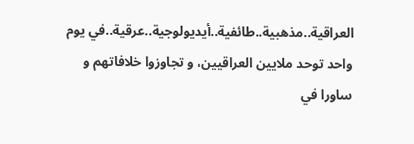العراقية..مذهبية..طائفية..أيديولوجية..عرقية..في يوم واحد توحد ملايين العراقيين، و تجاوزوا خلافاتهم و ساورا في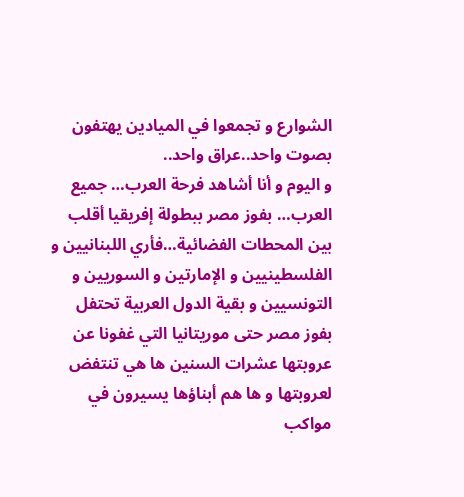الشوارع و تجمعوا في الميادين يهتفون بصوت واحد..عراق واحد..
و اليوم و أنا أشاهد فرحة العرب… جميع العرب… بفوز مصر ببطولة إفريقيا أقلب بين المحطات الفضائية…فأري اللبنانيين و الفلسطينيين و الإمارتين و السوريين و التونسيين و بقية الدول العربية تحتفل بفوز مصر حتى موريتانيا التي غفونا عن عروبتها عشرات السنين ها هي تنتفض لعروبتها و ها هم أبناؤها يسيرون في مواكب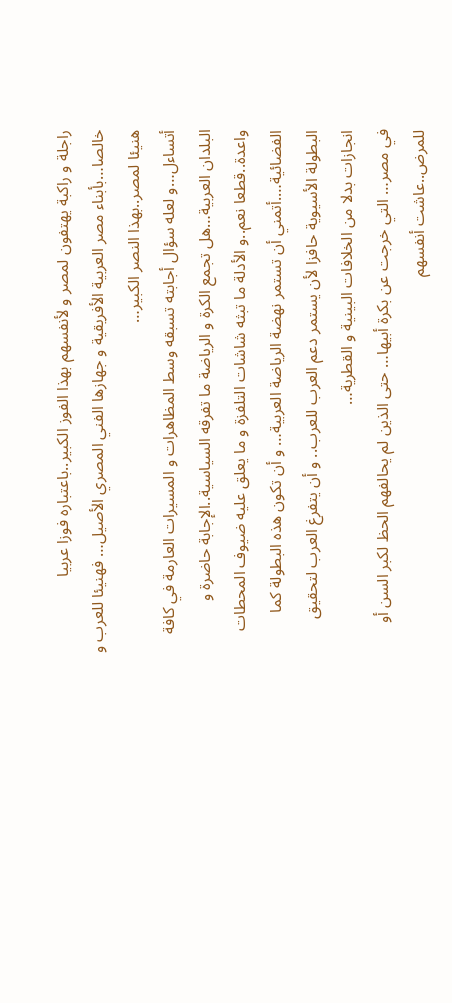راجلة و راكبة يهتفون لمصر و لأنفسهم بهذا الفوز الكبير..باعتباره فوزا عربيا خالصا…بأبناء مصر العربية الأفريقية و جهازها الفني المصري الأصيل… فهنيئا للعرب و هنيئا لمصر..بهذا النصر الكبير…
أتساءل…و لعله سؤال أجابته تسبقه وسط المظاهرات و المسيرات العارمة في كافة البلدان العربية…هل تجمع الكرة و الرياضة ما تفرقه السياسية..الإجابة حاضرة و واعدة..قطعا نعم..و الأدلة ما تبثه شاشات التلفزة و ما يعلق عليه ضيوف المحطات الفضائية….أتمني أن تستمر نهضة الرياضة العربية… و أن تكون هذه البطولة كما البطولة الأسيوية حافزا لأن يستمر دعم العرب للعرب.. و أن يتفرغ العرب لتحقيق انجازات بدلا من الخلافات البينية و القطرية…
في مصر… التي خرجت عن بكرة أبيها… حتى الذين لم يحالفهم الحظ لكبر السن أو للمرض..عاشت أنفسهم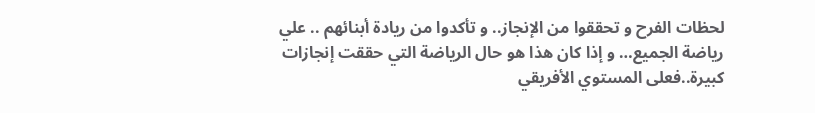لحظات الفرح و تحققوا من الإنجاز.. و تأكدوا من ريادة أبنائهم .. علي رياضة الجميع… و إذا كان هذا هو حال الرياضة التي حققت إنجازات كبيرة..فعلى المستوي الأفريقي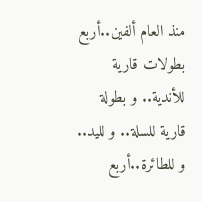منذ العام ألفين..أربع بطولات قارية للأندية.. و بطولة قارية للسلة.. و لليد.. و للطائرة..أربع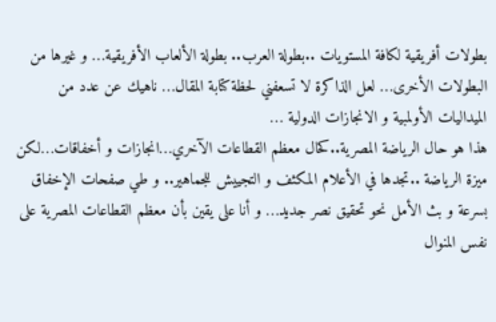بطولات أفريقية لكافة المستويات ..بطولة العرب.. بطولة الألعاب الأفريقية… و غيرها من البطولات الأخرى… لعل الذاكرة لا تسعفني لحظة كتابة المقال… ناهيك عن عدد من الميداليات الأولمبية و الانجازات الدولية …
هذا هو حال الرياضة المصرية..كحال معظم القطاعات الآخري…انجازات و أخفاقات…لكن ميزة الرياضة ..تجدها في الأعلام المكثف و التجييش للجماهير.. و طي صفحات الإخفاق بسرعة و بث الأمل نحو تحقيق نصر جديد… و أنا على يقين بأن معظم القطاعات المصرية على نفس المنوال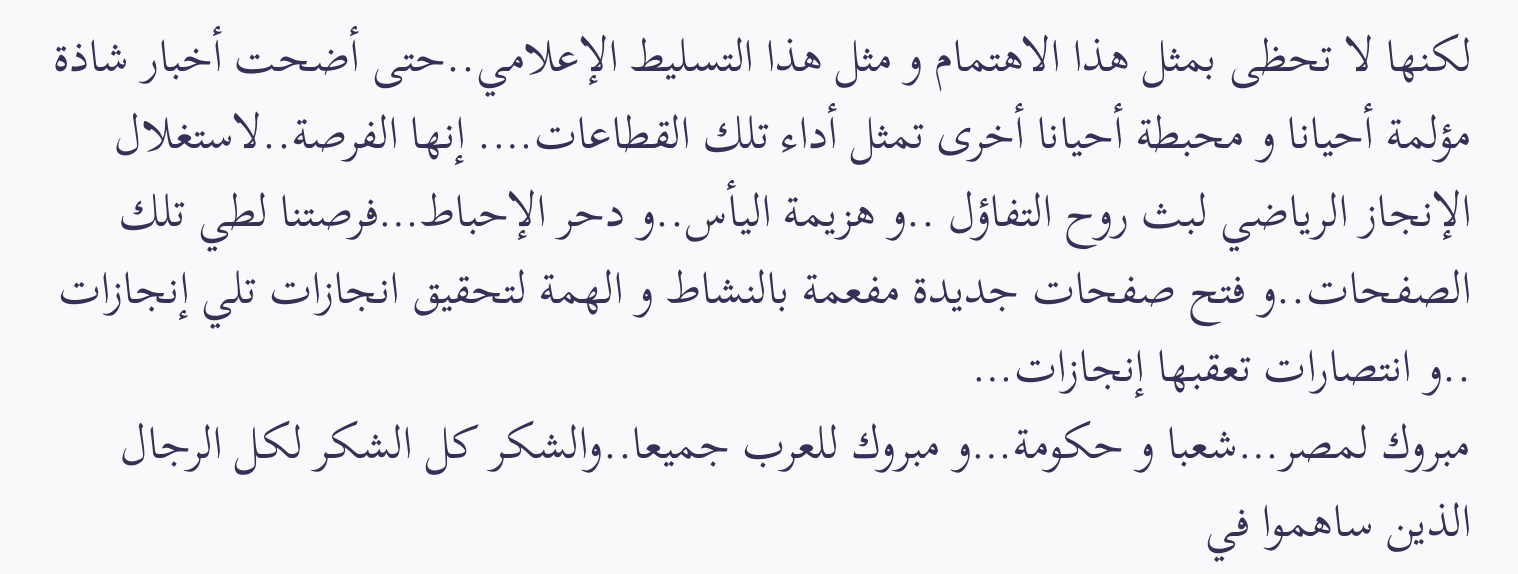لكنها لا تحظى بمثل هذا الاهتمام و مثل هذا التسليط الإعلامي..حتى أضحت أخبار شاذة مؤلمة أحيانا و محبطة أحيانا أخرى تمثل أداء تلك القطاعات…. إنها الفرصة..لاستغلال الإنجاز الرياضي لبث روح التفاؤل ..و هزيمة اليأس..و دحر الإحباط…فرصتنا لطي تلك الصفحات..و فتح صفحات جديدة مفعمة بالنشاط و الهمة لتحقيق انجازات تلي إنجازات ..و انتصارات تعقبها إنجازات…
مبروك لمصر…شعبا و حكومة…و مبروك للعرب جميعا..والشكر كل الشكر لكل الرجال الذين ساهموا في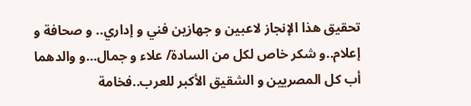تحقيق هذا الإنجاز لاعبين و جهازين فني و إداري.. و صحافة و إعلام..و شكر خاص لكل من السادة/ علاء و جمال…و والدهما أب كل المصريين و الشقيق الأكبر للعرب..فخامة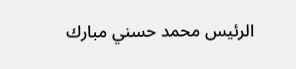الرئيس محمد حسني مبارك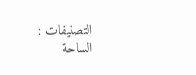التصنيفات :
الساحة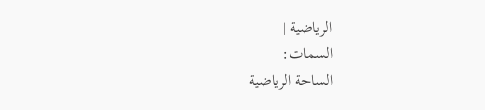الرياضية |
السمات:
الساحة الرياضية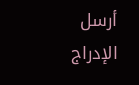أرسل الإدراج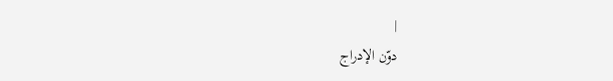|
دوّن الإدراج